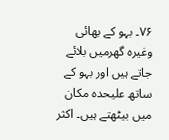۷۶۔ بہو کے بھائی وغیرہ گھرمیں بلائے جاتے ہیں اور بہو کے ساتھ علیحدہ مکان میں بیٹھتے ہیں۔ اکثر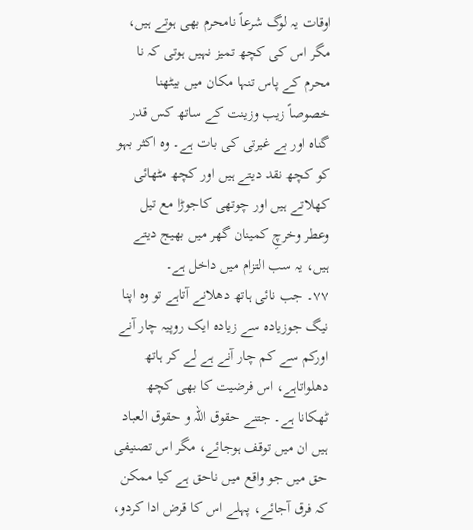اوقات یہ لوگ شرعاً نامحرم بھی ہوتے ہیں، مگر اس کی کچھ تمیز نہیں ہوتی کہ نا محرم کے پاس تنہا مکان میں بیٹھنا خصوصاً زیب وزینت کے ساتھ کس قدر گناہ اور بے غیرتی کی بات ہے۔ وہ اکثر بہو کو کچھ نقد دیتے ہیں اور کچھ مٹھائی کھلاتے ہیں اور چوتھی کاجوڑا مع تیل وعطر وخرچِ کمینان گھر میں بھیج دیتے ہیں، یہ سب التزام میں داخل ہے۔
۷۷۔ جب نائی ہاتھ دھلانے آتاہے تو وہ اپنا نیگ جوزیادہ سے زیادہ ایک روپیہ چار آنے اورکم سے کم چار آنے ہے لے کر ہاتھ دھلواتاہے، اس فرضیت کا بھی کچھ ٹھکانا ہے۔ جتنے حقوق اللہ و حقوق العباد ہیں ان میں توقف ہوجائے، مگر اس تصنیفی حق میں جو واقع میں ناحق ہے کیا ممکن کہ فرق آجائے، پہلے اس کا قرض ادا کردو،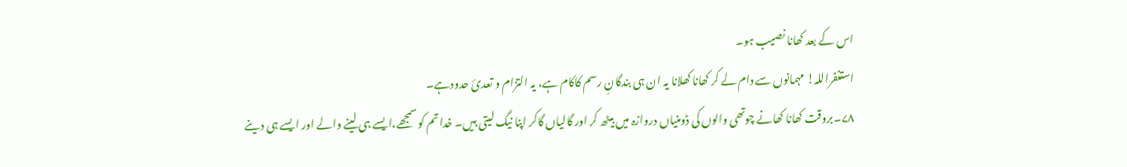اس کے بعد کھانا نصیب ہو۔
استغفراللہ! مہمانوں سے دام لے کر کھانا کھلانا یہ ان ہی بندگانِ رسم کاکام ہے، یہ التزام و تعدیٔ حدودہے۔
۷۸۔بروقت کھانا کھانے چوتھی والوں کی ڈومنیاں دروازہ میں بیٹھ کر اور گالیاں گاکر اپنا نیگ لیتی ہیں۔ خدا تم کو سمجھے،ایسے ہی لینے والے اور ایسے ہی دینے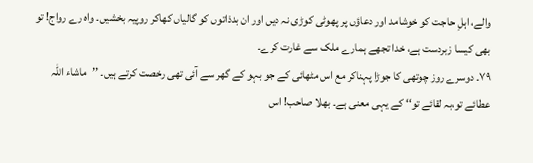والے، اہلِ حاجت کو خوشامد اور دعاؤں پر پھوٹی کوڑی نہ دیں اور ان بدذاتوں کو گالیاں کھاکر روپیہ بخشیں۔ واہ رے رواج! تو بھی کیسا زبردست ہے، خدا تجھے ہمارے ملک سے غارت کرے۔
۷۹۔ دوسرے روز چوتھی کا جوڑا پہناکر مع اس مٹھائی کے جو بہو کے گھر سے آئی تھی رخصت کرتے ہیں۔ ’’ماشاء اللہ عطائے تو،بہ لقائے تو‘‘ کے یہی معنی ہے۔ بھلا صاحب! اس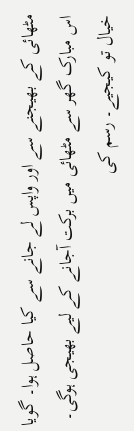مٹھائی کے بھیجنے سے اور واپس لے جانے سے کیا حاصل ہوا۔ گویا اس مبارک گھر سے مٹھائی میں برکت آجانے کے لیے بھیجی ہوگی۔ خیال تو کیجیے۔ رسم کی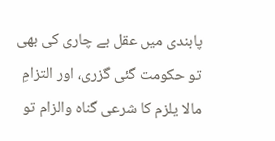پابندی میں عقل بے چاری کی بھی تو حکومت گئی گزری، اور التزامِ مالا یلزم کا شرعی گناہ والزام تو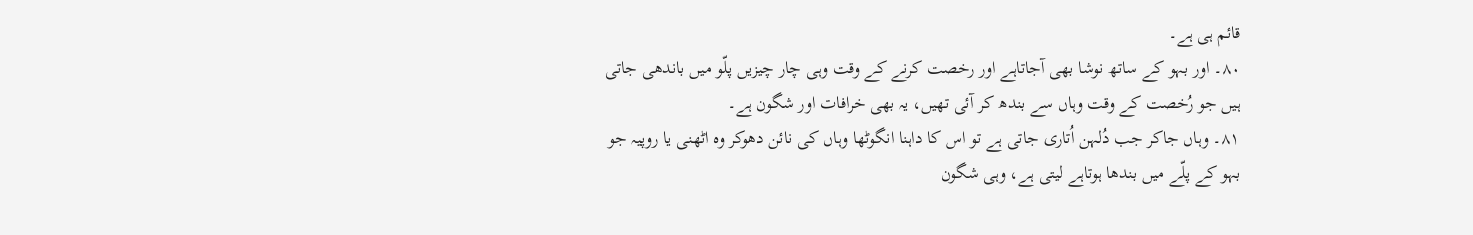قائم ہی ہے۔
۸۰۔ اور بہو کے ساتھ نوشا بھی آجاتاہے اور رخصت کرنے کے وقت وہی چار چیزیں پلّو میں باندھی جاتی ہیں جو رُخصت کے وقت وہاں سے بندھ کر آئی تھیں، یہ بھی خرافات اور شگون ہے۔
۸۱۔ وہاں جاکر جب دُلہن اُتاری جاتی ہے تو اس کا داہنا انگوٹھا وہاں کی نائن دھوکر وہ اٹھنی یا روپیہ جو بہو کے پلّے میں بندھا ہوتاہے لیتی ہے، وہی شگون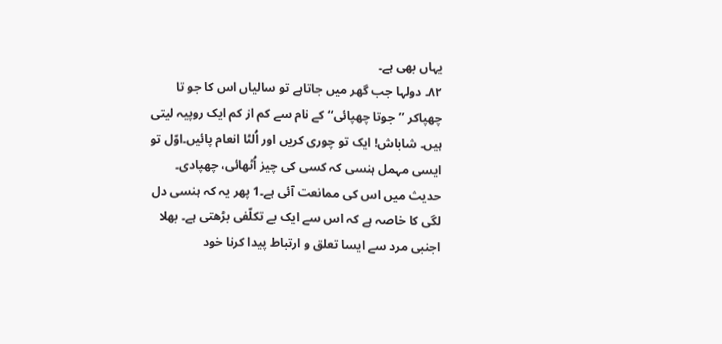یہاں بھی ہے۔
۸۲۔ دولہا جب گھر میں جاتاہے تو سالیاں اس کا جو تا چھپاکر ’’جوتا چھپائی‘‘ کے نام سے کم از کم ایک روپیہ لیتی ہیں۔ شاباش! ایک تو چوری کریں اور اُلٹا انعام پائیں۔اوّل تو ایسی مہمل ہنسی کہ کسی کی چیز اُٹھائی، چھپادی۔ حدیث میں اس کی ممانعت آئی ہے۔1 پھر یہ کہ ہنسی دل لگی کا خاصہ ہے کہ اس سے ایک بے تکلّفی بڑھتی ہے۔ بھلا اجنبی مرد سے ایسا تعلق و ارتباط پیدا کرنا خود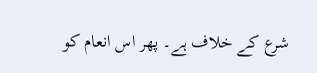شرع کے خلاف ہے۔ پھر اس انعام کو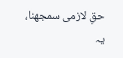حقِ لازمی سمجھنا، یہ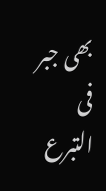بھی جبر فی التبرع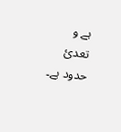ہے و تعدیٔ حدود ہے۔